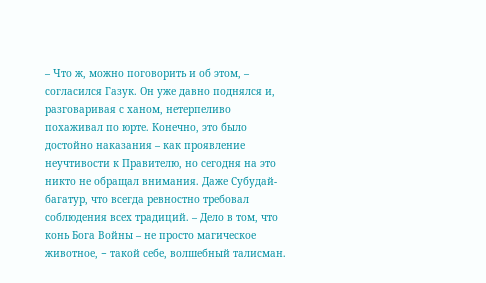– Что ж, можно поговорить и об этом, – согласился Газук. Он уже давно поднялся и, разговаривая с ханом, нетерпеливо похаживал по юрте. Конечно, это было достойно наказания – как проявление неучтивости к Правителю, но сегодня на это никто не обращал внимания. Даже Субудай-багатур, что всегда ревностно требовал соблюдения всех традиций. – Дело в том, что конь Бога Войны – не просто магическое животное, − такой себе, волшебный талисман.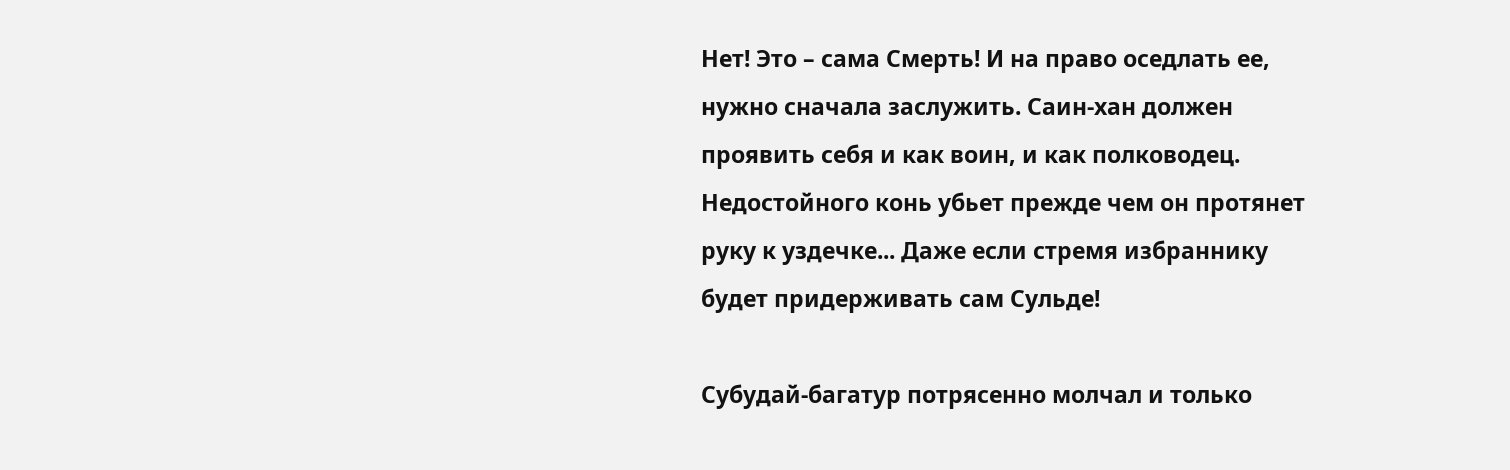Нет! Это – сама Смерть! И на право оседлать ее, нужно сначала заслужить. Саин-хан должен проявить себя и как воин, и как полководец. Недостойного конь убьет прежде чем он протянет руку к уздечке... Даже если стремя избраннику будет придерживать сам Сульде!

Субудай-багатур потрясенно молчал и только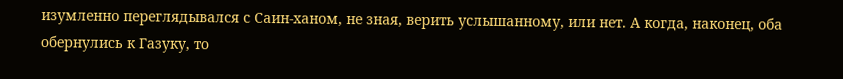изумленно переглядывался с Саин-ханом, не зная, верить услышанному, или нет. А когда, наконец, оба обернулись к Газуку, то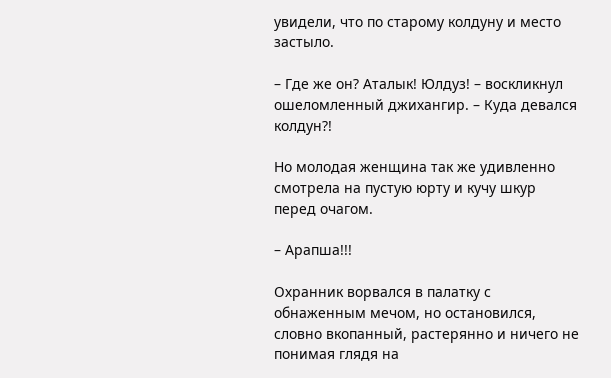увидели, что по старому колдуну и место застыло.

– Где же он? Аталык! Юлдуз! – воскликнул ошеломленный джихангир. – Куда девался колдун?!

Но молодая женщина так же удивленно смотрела на пустую юрту и кучу шкур перед очагом.

– Арапша!!!

Охранник ворвался в палатку с обнаженным мечом, но остановился, словно вкопанный, растерянно и ничего не понимая глядя на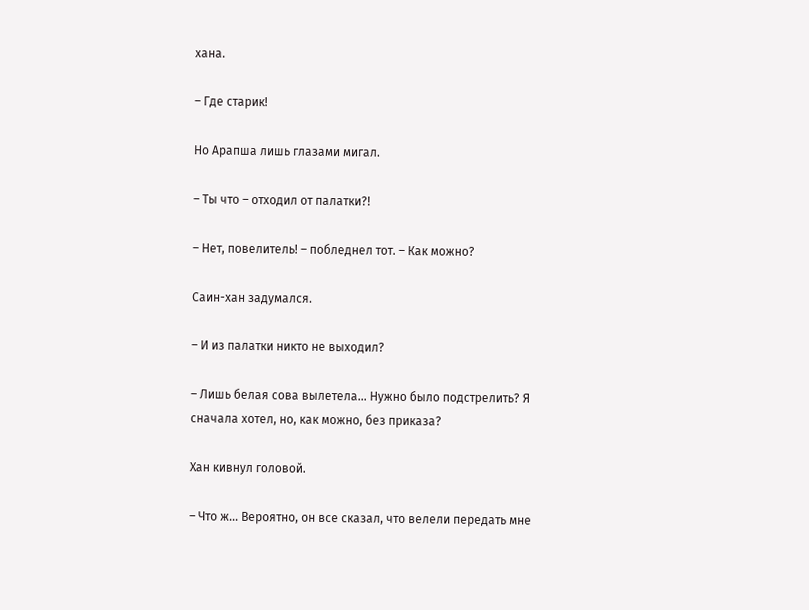хана.

– Где старик!

Но Арапша лишь глазами мигал.

– Ты что – отходил от палатки?!

– Нет, повелитель! – побледнел тот. – Как можно?

Саин-хан задумался.

– И из палатки никто не выходил?

– Лишь белая сова вылетела... Нужно было подстрелить? Я сначала хотел, но, как можно, без приказа?

Хан кивнул головой.

– Что ж... Вероятно, он все сказал, что велели передать мне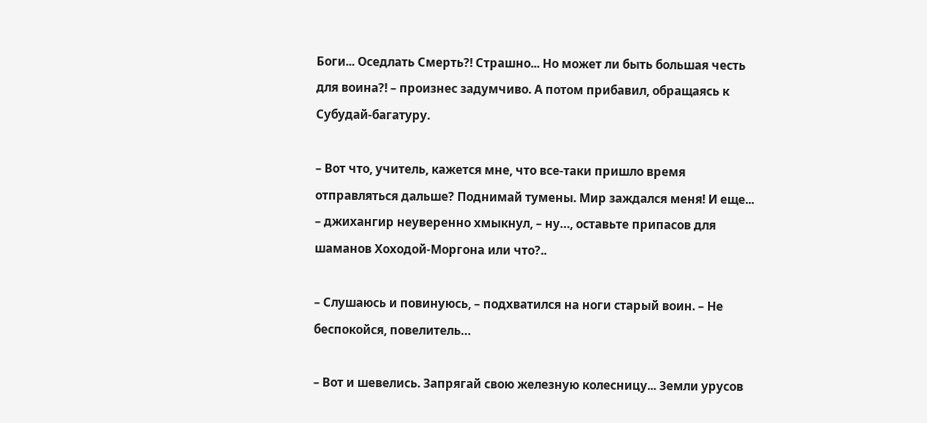Боги... Оседлать Смерть?! Страшно... Но может ли быть большая честь для воина?! – произнес задумчиво. А потом прибавил, обращаясь к Субудай-багатуру.

– Вот что, учитель, кажется мне, что все-таки пришло время отправляться дальше? Поднимай тумены. Мир заждался меня! И еще... – джихангир неуверенно хмыкнул, – ну…, оставьте припасов для шаманов Хоходой-Моргона или что?..

– Слушаюсь и повинуюсь, – подхватился на ноги старый воин. – Не беспокойся, повелитель…

– Вот и шевелись. Запрягай свою железную колесницу... Земли урусов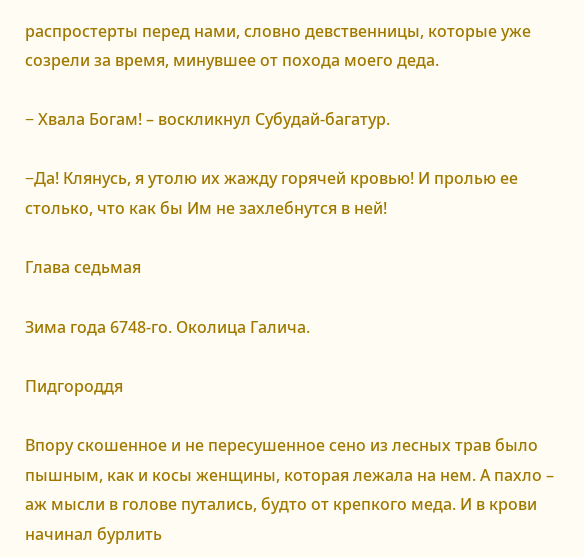распростерты перед нами, словно девственницы, которые уже созрели за время, минувшее от похода моего деда.

− Хвала Богам! – воскликнул Субудай-багатур.

−Да! Клянусь, я утолю их жажду горячей кровью! И пролью ее столько, что как бы Им не захлебнутся в ней!

Глава седьмая

Зима года 6748-го. Околица Галича.

Пидгороддя

Впору скошенное и не пересушенное сено из лесных трав было пышным, как и косы женщины, которая лежала на нем. А пахло – аж мысли в голове путались, будто от крепкого меда. И в крови начинал бурлить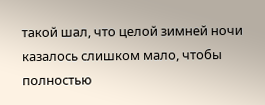такой шал, что целой зимней ночи казалось слишком мало, чтобы полностью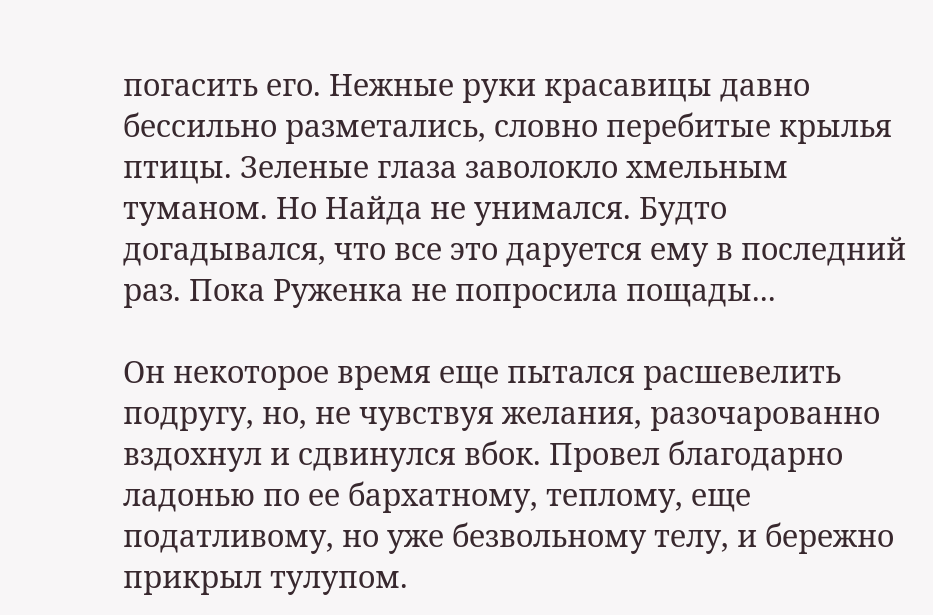погасить его. Нежные руки красавицы давно бессильно разметались, словно перебитые крылья птицы. Зеленые глаза заволокло хмельным туманом. Но Найда не унимался. Будто догадывался, что все это даруется ему в последний раз. Пока Руженка не попросила пощады...

Он некоторое время еще пытался расшевелить подругу, но, не чувствуя желания, разочарованно вздохнул и сдвинулся вбок. Провел благодарно ладонью по ее бархатному, теплому, еще податливому, но уже безвольному телу, и бережно прикрыл тулупом.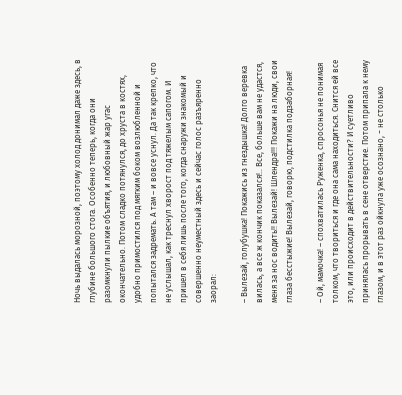Ночь выдалась морозной, поэтому холод донимал даже здесь, в глубине большого стога. Особенно теперь, когда они разомкнули пылкие объятия, и любовный жар угас окончательно. Потом сладко потянулся, до хруста в костях, удобно примостился под мягким боком возлюбленной и попытался задремать. А там – и вовсе уснул. Да так крепко, что не услышал, как треснул хворост под тяжелым сапогом. И пришел в себя лишь после того, когда снаружи знакомый и совершенно неуместный здесь и сейчас голос разъяренно заорал:

– Вылезай, голубушка! Покажись из гнездышка! Долго веревка вилась, а все ж кончик показался!.. Все, больше вам не удастся, меня за нос водить!! Вылезай! Шлендра!!! Покажи на люди, свои глаза бесстыжие! Вылезай, говорю, подстилка подзаборная!

– Ой, мамочка! – спохватилась Руженка, спросонья не понимая толком, что твориться и где она сама находиться. Снится ей все это, или происходит в действительности? И суетливо принялась прорывать в сене отверстие. Потом припала к нему глазом, и в этот раз ойкнула уже осознано, − не столько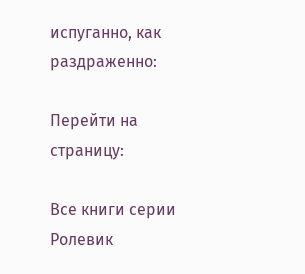испуганно, как раздраженно:

Перейти на страницу:

Все книги серии Ролевик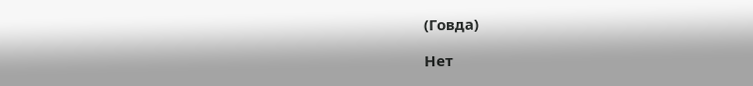(Говда)

Нет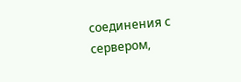соединения с сервером,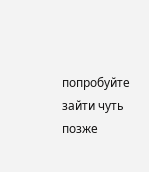попробуйте зайти чуть позже